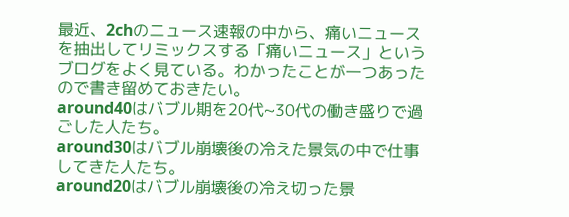最近、2chのニュース速報の中から、痛いニュースを抽出してリミックスする「痛いニュース」というブログをよく見ている。わかったことが一つあったので書き留めておきたい。
around40はバブル期を20代~30代の働き盛りで過ごした人たち。
around30はバブル崩壊後の冷えた景気の中で仕事してきた人たち。
around20はバブル崩壊後の冷え切った景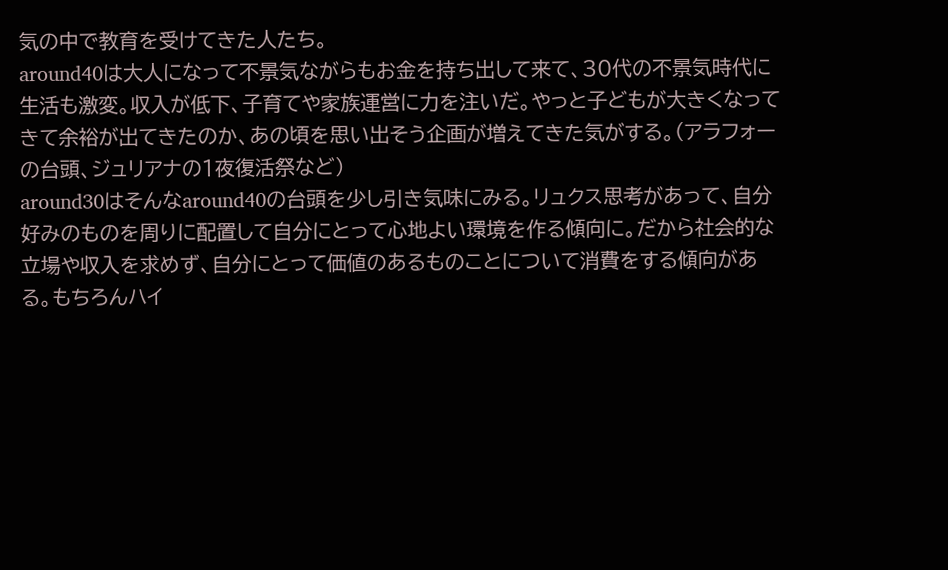気の中で教育を受けてきた人たち。
around40は大人になって不景気ながらもお金を持ち出して来て、30代の不景気時代に生活も激変。収入が低下、子育てや家族運営に力を注いだ。やっと子どもが大きくなってきて余裕が出てきたのか、あの頃を思い出そう企画が増えてきた気がする。(アラフォーの台頭、ジュリアナの1夜復活祭など)
around30はそんなaround40の台頭を少し引き気味にみる。リュクス思考があって、自分好みのものを周りに配置して自分にとって心地よい環境を作る傾向に。だから社会的な立場や収入を求めず、自分にとって価値のあるものことについて消費をする傾向がある。もちろんハイ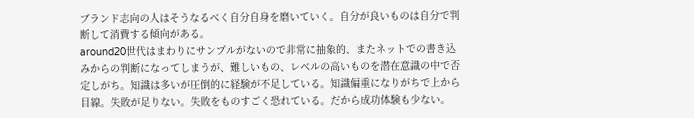ブランド志向の人はそうなるべく自分自身を磨いていく。自分が良いものは自分で判断して消費する傾向がある。
around20世代はまわりにサンプルがないので非常に抽象的、またネットでの書き込みからの判断になってしまうが、難しいもの、レベルの高いものを潜在意識の中で否定しがち。知識は多いが圧倒的に経験が不足している。知識偏重になりがちで上から目線。失敗が足りない。失敗をものすごく恐れている。だから成功体験も少ない。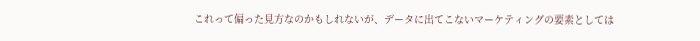これって偏った見方なのかもしれないが、データに出てこないマーケティングの要素としては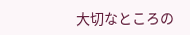大切なところの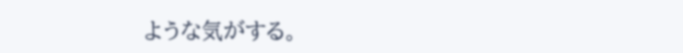ような気がする。